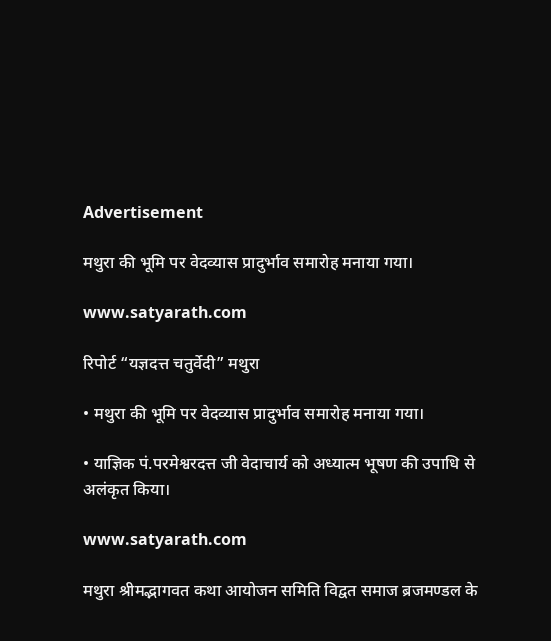Advertisement

मथुरा की भूमि पर वेदव्यास प्रादुर्भाव समारोह मनाया गया।

www.satyarath.com

रिपोर्ट “यज्ञदत्त चतुर्वेदी” मथुरा

• मथुरा की भूमि पर वेदव्यास प्रादुर्भाव समारोह मनाया गया।

• याज्ञिक पं.परमेश्वरदत्त जी वेदाचार्य को अध्यात्म भूषण की उपाधि से अलंकृत किया।

www.satyarath.com

मथुरा श्रीमद्भागवत कथा आयोजन समिति विद्वत समाज ब्रजमण्डल के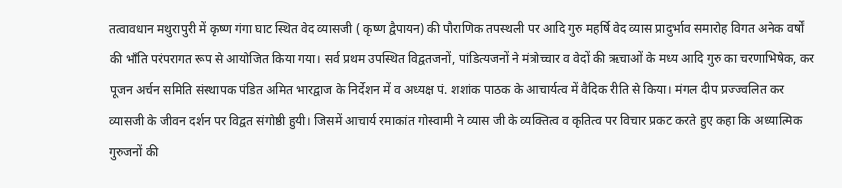तत्वावधान मथुरापुरी में कृष्ण गंगा घाट स्थित वेद व्यासजी ( कृष्ण द्वैपायन) की पौराणिक तपस्थली पर आदि गुरु महर्षि वेद व्यास प्रादुर्भाव समारोह विगत अनेक वर्षों की भाँति परंपरागत रूप से आयोजित किया गया। सर्व प्रथम उपस्थित विद्वतजनों, पांडित्यजनों ने मंत्रोच्चार व वेदों की ऋचाओं के मध्य आदि गुरु का चरणाभिषेक, कर पूजन अर्चन समिति संस्थापक पंडित अमित भारद्वाज के निर्देशन में व अध्यक्ष पं. शशांक पाठक के आचार्यत्व में वैदिक रीति से किया। मंगल दीप प्रज्ज्वलित कर व्यासजी के जीवन दर्शन पर विद्वत संगोष्ठी हुयी। जिसमें आचार्य रमाकांत गोस्वामी ने व्यास जी के व्यक्तित्व व कृतित्व पर विचार प्रकट करते हुए कहा कि अध्यात्मिक गुरुजनों की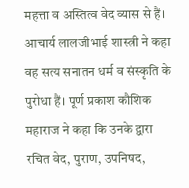महत्ता व अस्तित्व वेद व्यास से हैं। आचार्य लालजीभाई शास्त्री ने कहा वह सत्य सनातन धर्म व संस्कृति के पुरोधा हैं। पूर्ण प्रकाश कौशिक महाराज ने कहा कि उनके द्वारा रचित वेद, पुराण, उपनिषद,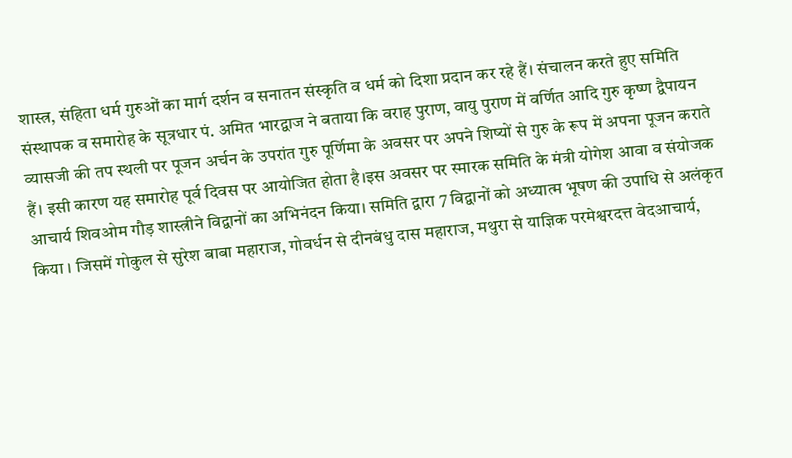शास्त्र, संहिता धर्म गुरुओं का मार्ग दर्शन व सनातन संस्कृति व धर्म को दिशा प्रदान कर रहे हैं। संचालन करते हुए समिति संस्थापक व समारोह के सूत्रधार पं. अमित भारद्वाज ने बताया कि वराह पुराण, वायु पुराण में वर्णित आदि गुरु कृष्ण द्वैपायन व्यासजी की तप स्थली पर पूजन अर्चन के उपरांत गुरु पूर्णिमा के अवसर पर अपने शिष्यों से गुरु के रूप में अपना पूजन कराते हैं। इसी कारण यह समारोह पूर्व दिवस पर आयोजित होता है।इस अवसर पर स्मारक समिति के मंत्री योगेश आवा व संयोजक आचार्य शिवओम गौड़ शास्त्रीने विद्वानों का अभिनंदन किया। समिति द्वारा 7 विद्वानों को अध्यात्म भूषण की उपाधि से अलंकृत किया । जिसमें गोकुल से सुरेश बाबा महाराज, गोवर्धन से दीनबंधु दास महाराज, मथुरा से याज्ञिक परमेश्वरदत्त वेदआचार्य,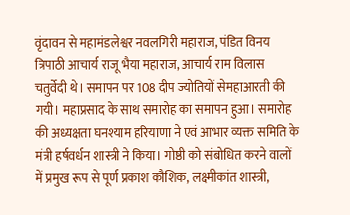वृंदावन से महामंडलेश्वर नवलगिरी महाराज, पंडित विनय त्रिपाठी आचार्य राजू भैया महाराज, आचार्य राम विलास चतुर्वेदी थे। समापन पर 108 दीप ज्योतियों सेमहाआरती की गयी। महाप्रसाद के साथ समारोह का समापन हुआ। समारोह की अध्यक्षता घनश्याम हरियाणा ने एवं आभार व्यक्त समिति के मंत्री हर्षवर्धन शास्त्री ने किया। गोष्ठी को संबोधित करने वालों में प्रमुख रूप से पूर्ण प्रकाश कौशिक, लक्ष्मीकांत शास्त्री,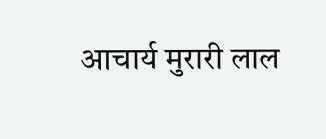आचार्य मुरारी लाल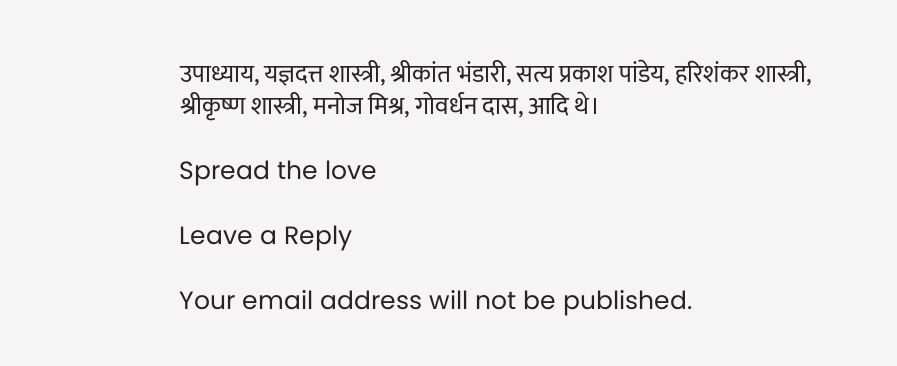उपाध्याय, यज्ञदत्त शास्त्री, श्रीकांत भंडारी, सत्य प्रकाश पांडेय, हरिशंकर शास्त्री, श्रीकृष्ण शास्त्री, मनोज मिश्र, गोवर्धन दास, आदि थे।

Spread the love

Leave a Reply

Your email address will not be published.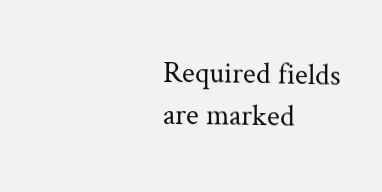Required fields are marked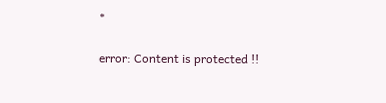*

error: Content is protected !!